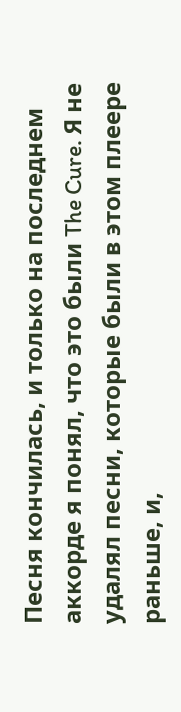Песня кончилась, и только на последнем аккорде я понял, что это были The Cure. Я не удалял песни, которые были в этом плеере раньше, и,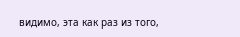видимо, эта как раз из того,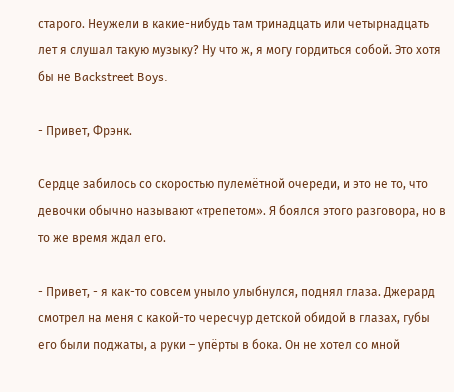старого. Неужели в какие-нибудь там тринадцать или четырнадцать лет я слушал такую музыку? Ну что ж, я могу гордиться собой. Это хотя бы не Backstreet Boys.

- Привет, Фрэнк.

Сердце забилось со скоростью пулемётной очереди, и это не то, что девочки обычно называют «трепетом». Я боялся этого разговора, но в то же время ждал его.

- Привет, - я как-то совсем уныло улыбнулся, поднял глаза. Джерард смотрел на меня с какой-то чересчур детской обидой в глазах, губы его были поджаты, а руки – упёрты в бока. Он не хотел со мной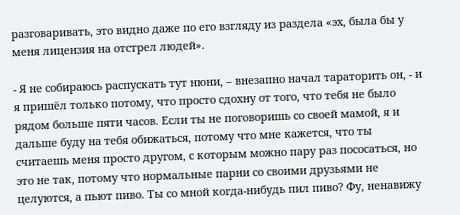разговаривать, это видно даже по его взгляду из раздела «эх, была бы у меня лицензия на отстрел людей».

- Я не собираюсь распускать тут нюни, – внезапно начал тараторить он, - и я пришёл только потому, что просто сдохну от того, что тебя не было рядом больше пяти часов. Если ты не поговоришь со своей мамой, я и дальше буду на тебя обижаться, потому что мне кажется, что ты считаешь меня просто другом, с которым можно пару раз пососаться, но это не так, потому что нормальные парни со своими друзьями не целуются, а пьют пиво. Ты со мной когда-нибудь пил пиво? Фу, ненавижу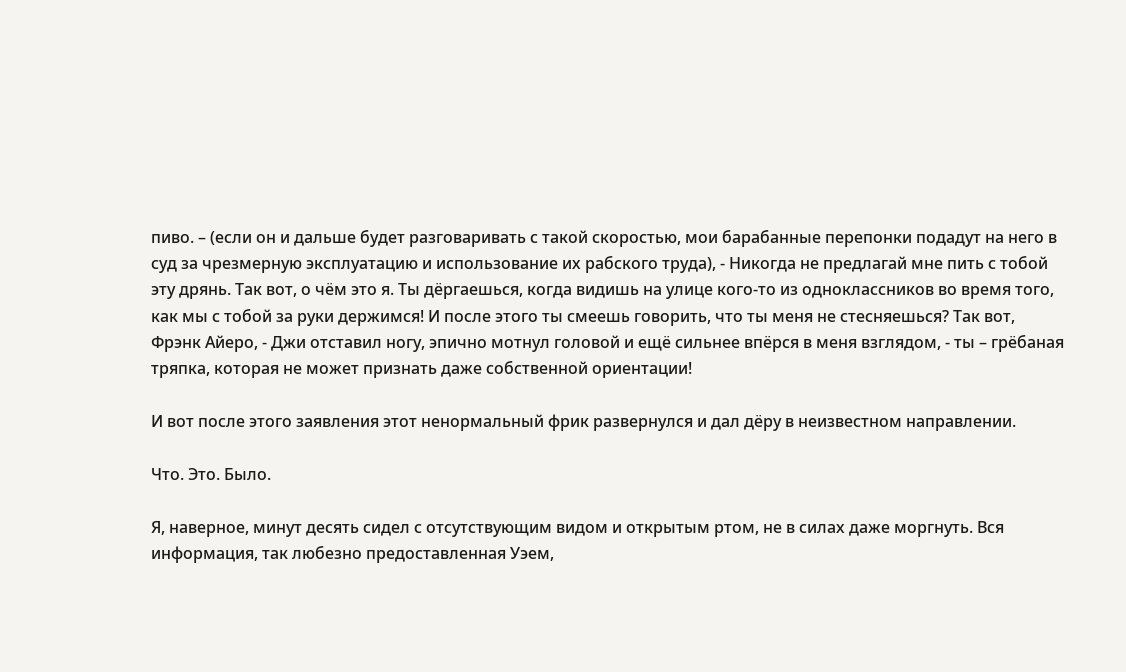пиво. – (если он и дальше будет разговаривать с такой скоростью, мои барабанные перепонки подадут на него в суд за чрезмерную эксплуатацию и использование их рабского труда), - Никогда не предлагай мне пить с тобой эту дрянь. Так вот, о чём это я. Ты дёргаешься, когда видишь на улице кого-то из одноклассников во время того, как мы с тобой за руки держимся! И после этого ты смеешь говорить, что ты меня не стесняешься? Так вот, Фрэнк Айеро, - Джи отставил ногу, эпично мотнул головой и ещё сильнее впёрся в меня взглядом, - ты – грёбаная тряпка, которая не может признать даже собственной ориентации!

И вот после этого заявления этот ненормальный фрик развернулся и дал дёру в неизвестном направлении.

Что. Это. Было.

Я, наверное, минут десять сидел с отсутствующим видом и открытым ртом, не в силах даже моргнуть. Вся информация, так любезно предоставленная Уэем,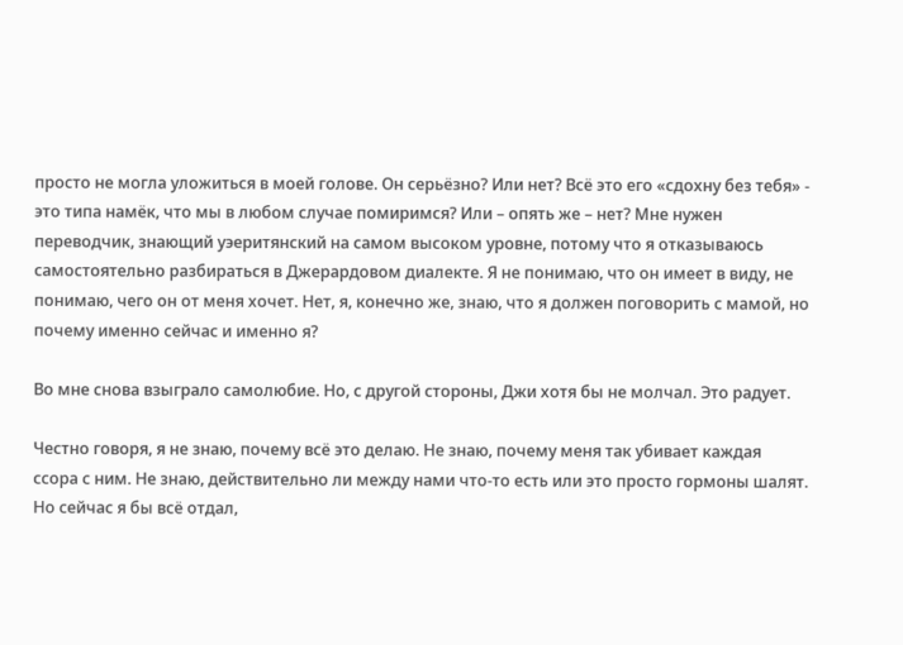просто не могла уложиться в моей голове. Он серьёзно? Или нет? Всё это его «сдохну без тебя» - это типа намёк, что мы в любом случае помиримся? Или – опять же – нет? Мне нужен переводчик, знающий уэеритянский на самом высоком уровне, потому что я отказываюсь самостоятельно разбираться в Джерардовом диалекте. Я не понимаю, что он имеет в виду, не понимаю, чего он от меня хочет. Нет, я, конечно же, знаю, что я должен поговорить с мамой, но почему именно сейчас и именно я?

Во мне снова взыграло самолюбие. Но, с другой стороны, Джи хотя бы не молчал. Это радует.

Честно говоря, я не знаю, почему всё это делаю. Не знаю, почему меня так убивает каждая ссора с ним. Не знаю, действительно ли между нами что-то есть или это просто гормоны шалят. Но сейчас я бы всё отдал,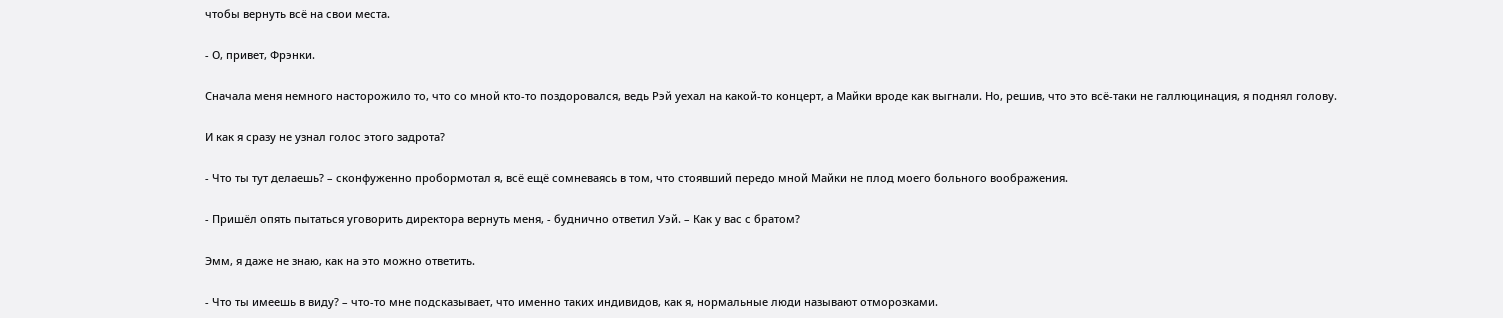чтобы вернуть всё на свои места.

- О, привет, Фрэнки.

Сначала меня немного насторожило то, что со мной кто-то поздоровался, ведь Рэй уехал на какой-то концерт, а Майки вроде как выгнали. Но, решив, что это всё-таки не галлюцинация, я поднял голову.

И как я сразу не узнал голос этого задрота?

- Что ты тут делаешь? – сконфуженно пробормотал я, всё ещё сомневаясь в том, что стоявший передо мной Майки не плод моего больного воображения.

- Пришёл опять пытаться уговорить директора вернуть меня, - буднично ответил Уэй. – Как у вас с братом?

Эмм, я даже не знаю, как на это можно ответить.

- Что ты имеешь в виду? – что-то мне подсказывает, что именно таких индивидов, как я, нормальные люди называют отморозками.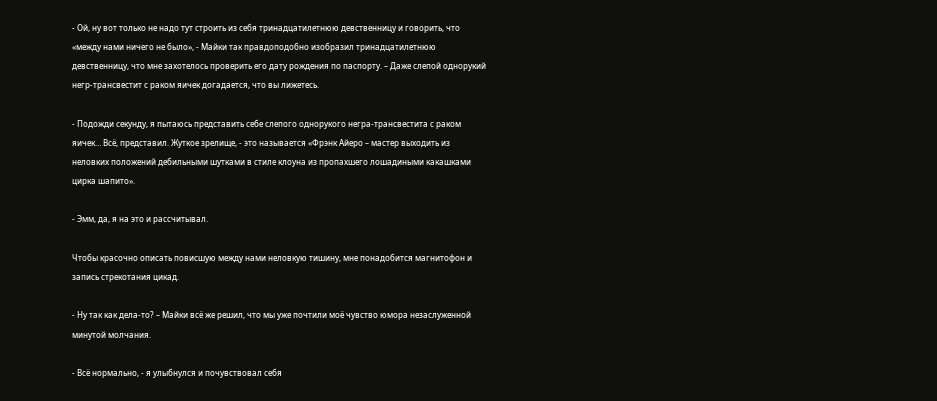- Ой, ну вот только не надо тут строить из себя тринадцатилетнюю девственницу и говорить, что «между нами ничего не было», - Майки так правдоподобно изобразил тринадцатилетнюю девственницу, что мне захотелось проверить его дату рождения по паспорту. – Даже слепой однорукий негр-трансвестит с раком яичек догадается, что вы лижетесь.

- Подожди секунду, я пытаюсь представить себе слепого однорукого негра-трансвестита с раком яичек… Всё, представил. Жуткое зрелище, - это называется «Фрэнк Айеро – мастер выходить из неловких положений дебильными шутками в стиле клоуна из пропахшего лошадиными какашками цирка шапито».

- Эмм, да, я на это и рассчитывал.

Чтобы красочно описать повисшую между нами неловкую тишину, мне понадобится магнитофон и запись стрекотания цикад.

- Ну так как дела-то? – Майки всё же решил, что мы уже почтили моё чувство юмора незаслуженной минутой молчания.

- Всё нормально, - я улыбнулся и почувствовал себя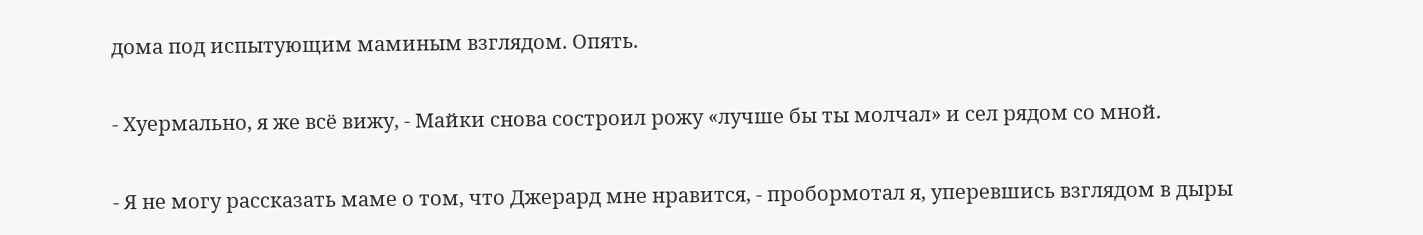дома под испытующим маминым взглядом. Опять.

- Хуермально, я же всё вижу, - Майки снова состроил рожу «лучше бы ты молчал» и сел рядом со мной.

- Я не могу рассказать маме о том, что Джерард мне нравится, - пробормотал я, уперевшись взглядом в дыры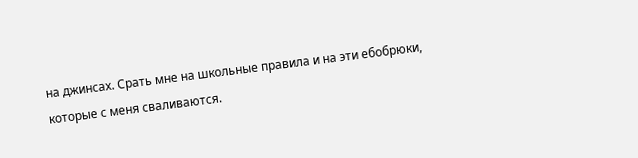на джинсах. Срать мне на школьные правила и на эти ебобрюки, которые с меня сваливаются.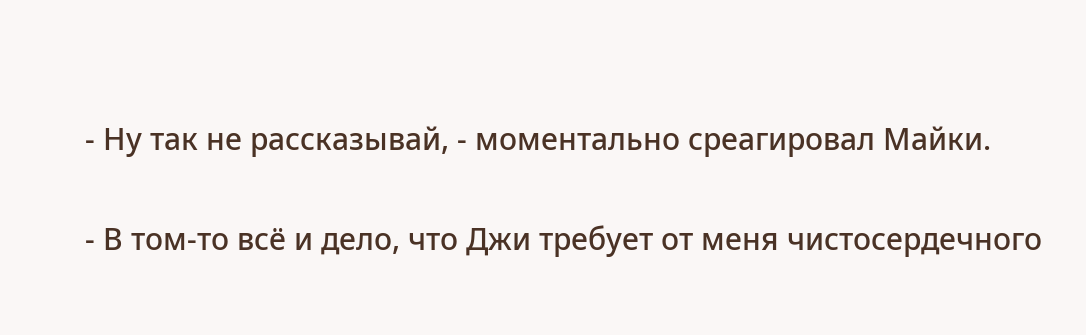- Ну так не рассказывай, - моментально среагировал Майки.

- В том-то всё и дело, что Джи требует от меня чистосердечного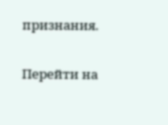признания.

Перейти на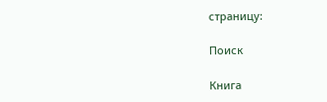страницу:

Поиск

Книга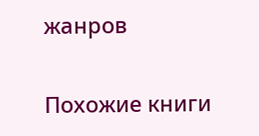жанров

Похожие книги